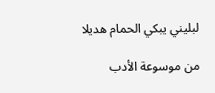لبليني يبكي الحمام هديلا

من موسوعة الأدب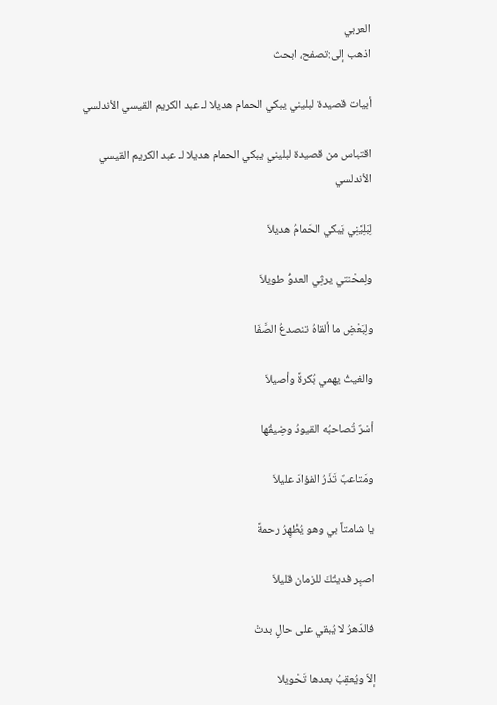العربي
اذهب إلى:تصفح، ابحث

أبيات قصيدة لبليني يبكي الحمام هديلا لـ عبد الكريم القيسي الأندلسي

اقتباس من قصيدة لبليني يبكي الحمام هديلا لـ عبد الكريم القيسي الأندلسي

لِبَلِيَّنِي يَبكي الحَمامُ هديلاَ

ولِمحْنتي يرثِي العدوُّ طويلاَ

ولِبَعْضِ ما ألقاهُ تنصدعُ الصَّفَا

والغيثُ يهمي بُكرةً وأصيلاَ

أسْرٌ تُصاحبُه القيودُ وضِيقُها

ومَتاعبٌ تَذَرُ الفؤادَ عليلاَ

يا شامتاً بي وهو يُظْهِرُ رحمةً

اصبِر فديتُكَ للزمان قليلاَ

فالدّهرُ لا يُبقي على حالٍ بدتْ

إلاّ ويُعقِبُ بعدها تَحْويلا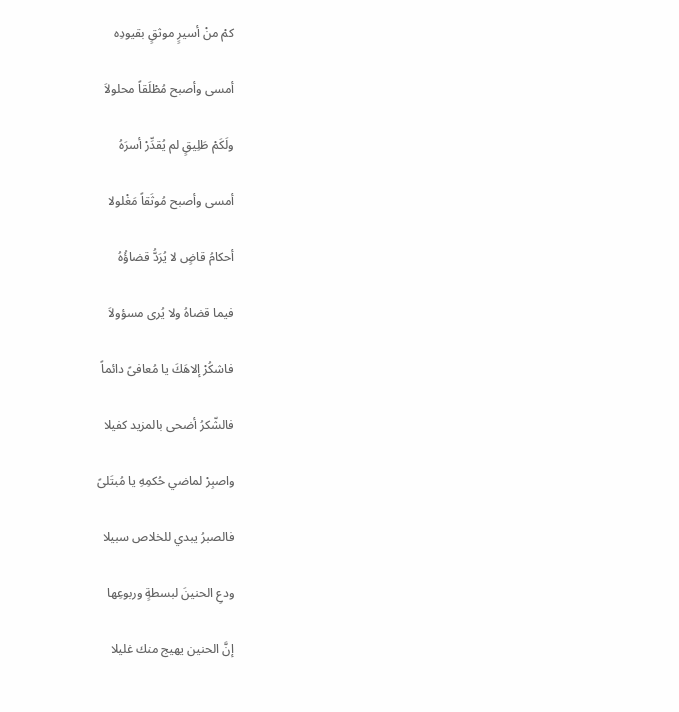كمْ منْ أسيرٍ موثقٍ بقيودِه

أمسى وأصبح مُطْلَقاً محلولاَ

ولَكَمْ طَلِيقٍ لم يُقدِّرْ أسرَهُ

أمسى وأصبح مُوثَقاً مَغْلولا

أحكامُ قاضٍ لا يُرَدُّ قضاؤُهُ

فيما قضاهُ ولا يُرى مسؤولاَ

فاشكُرْ إلاهَكَ يا مُعافىً دائماً

فالشّكرُ أضحى بالمزيد كفيلا

واصبِرْ لماضي حُكمِهِ يا مُبتَلىً

فالصبرُ يبدي للخلاص سبيلا

ودعِ الحنينَ لبسطةٍ وربوعِها

إنَّ الحنين يهيج منك غليلا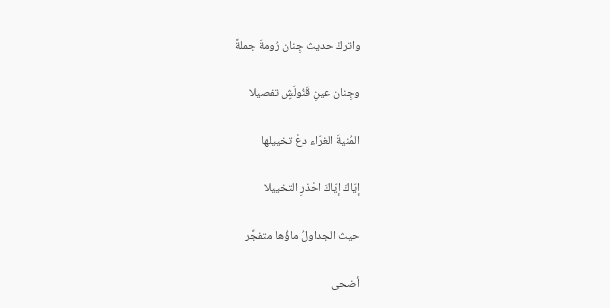واتركْ حديث جِنان رُومةَ جملةً

وجِنان عينِ قَنُولَشٍ تفصيلا

المُنيةَ الغرّاء دعْ تخييلها

إيّاكَ إيّاكَ احْذرِ التخييلا

حيث الجداولُ ماؤُها متفجِّر

أضحى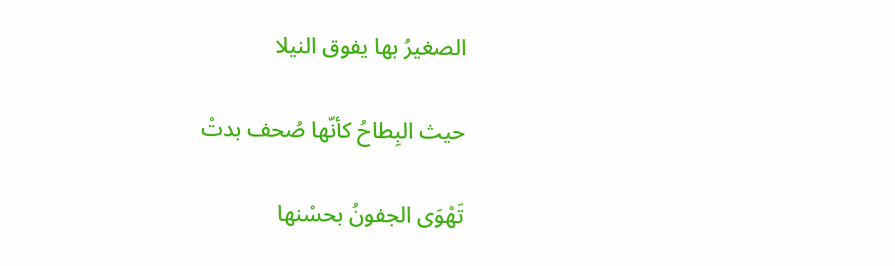الصغيرُ بها يفوق النيلا

حيث البِطاحُ كأنّها صُحف بدتْ

تَهْوَى الجفونُ بحسْنها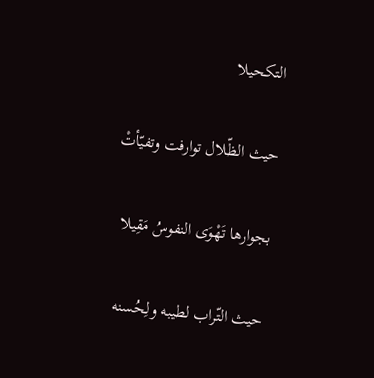التكحيلا

حيث الظّلال توارفت وتفيّأتْ

بجوارها تَهْوَى النفوسُ مَقِيلا

حيث التّراب لطيبه ولِحُسنه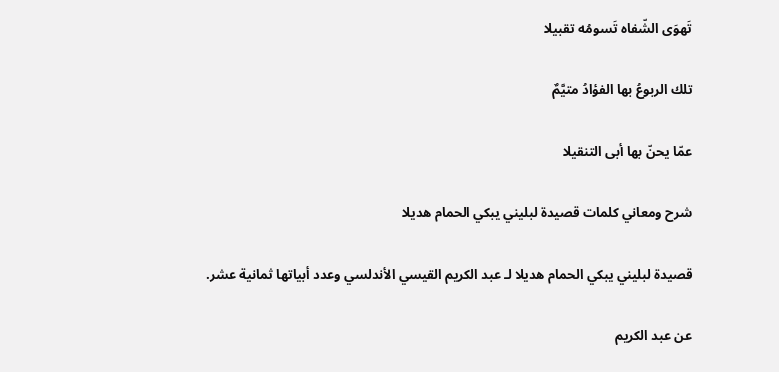تَهوَى الشّفاه تَسومُه تقبيلا

تلك الربوعُ بها الفؤادُ متيَّمٌ

عمّا يحنّ بها أبى التنقيلا

شرح ومعاني كلمات قصيدة لبليني يبكي الحمام هديلا

قصيدة لبليني يبكي الحمام هديلا لـ عبد الكريم القيسي الأندلسي وعدد أبياتها ثمانية عشر.

عن عبد الكريم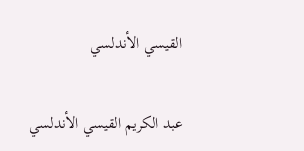القيسي الأندلسي

عبد الكريم القيسي الأندلسي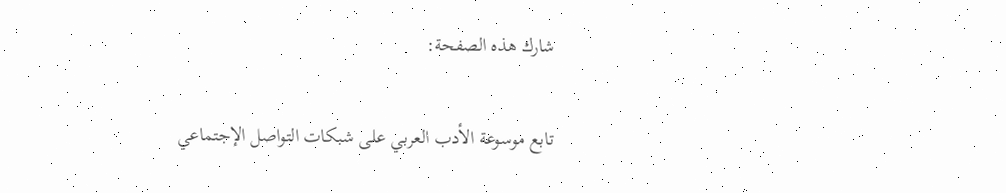شارك هذه الصفحة:

تابع موسوعة الأدب العربي على شبكات التواصل الإجتماعي